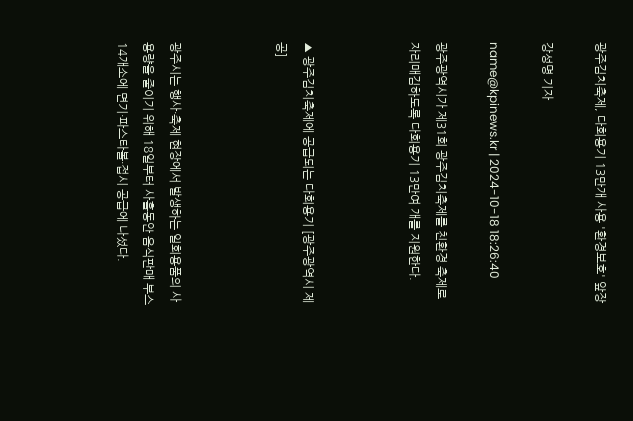광주김치축제, 다회용기 13만개 사용 '환경보호' 앞장

강성명 기자

name@kpinews.kr | 2024-10-18 18:26:40

광주광역시가 제31회 광주김치축제를 친환경 축제로 자리매김하도록 다회용기 13만여 개를 지원한다.



▲ 광주김치축제에 공급되는 다회용기 [광주광역시 제공]



광주시는 행사·축제 현장에서 발생하는 일회용품의 사용량을 줄이기 위해 18일부터 사흘동안 음식판매 부스 14개소에 면기·파스타볼·접시 공급에 나섰다.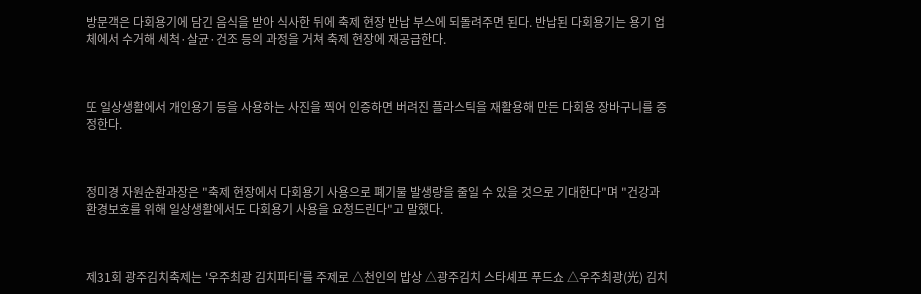방문객은 다회용기에 담긴 음식을 받아 식사한 뒤에 축제 현장 반납 부스에 되돌려주면 된다. 반납된 다회용기는 용기 업체에서 수거해 세척·살균·건조 등의 과정을 거쳐 축제 현장에 재공급한다.



또 일상생활에서 개인용기 등을 사용하는 사진을 찍어 인증하면 버려진 플라스틱을 재활용해 만든 다회용 장바구니를 증정한다.



정미경 자원순환과장은 "축제 현장에서 다회용기 사용으로 폐기물 발생량을 줄일 수 있을 것으로 기대한다"며 "건강과 환경보호를 위해 일상생활에서도 다회용기 사용을 요청드린다"고 말했다.



제31회 광주김치축제는 '우주최광 김치파티'를 주제로 △천인의 밥상 △광주김치 스타셰프 푸드쇼 △우주최광(光) 김치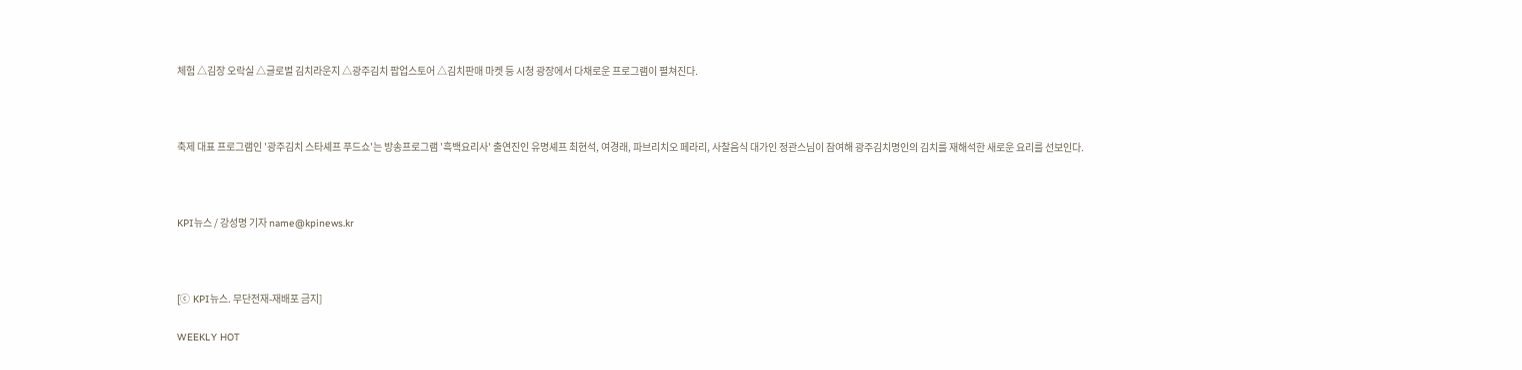체험 △김장 오락실 △글로벌 김치라운지 △광주김치 팝업스토어 △김치판매 마켓 등 시청 광장에서 다채로운 프로그램이 펼쳐진다.



축제 대표 프로그램인 '광주김치 스타셰프 푸드쇼'는 방송프로그램 '흑백요리사' 출연진인 유명셰프 최현석, 여경래, 파브리치오 페라리, 사찰음식 대가인 정관스님이 참여해 광주김치명인의 김치를 재해석한 새로운 요리를 선보인다.



KPI뉴스 / 강성명 기자 name@kpinews.kr



[ⓒ KPI뉴스. 무단전재-재배포 금지]

WEEKLY HOT